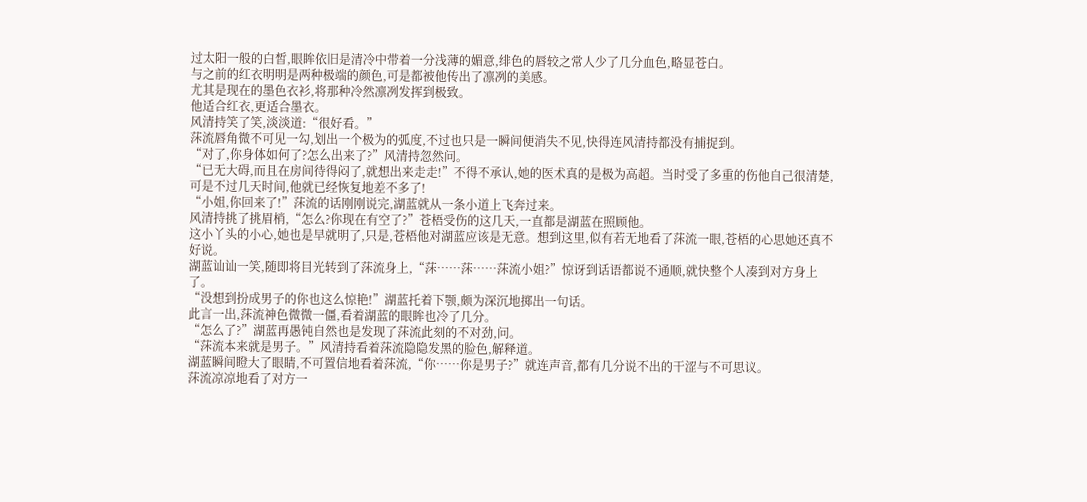过太阳一般的白皙,眼眸依旧是清冷中带着一分浅薄的媚意,绯色的唇较之常人少了几分血色,略显苍白。
与之前的红衣明明是两种极端的颜色,可是都被他传出了凛冽的美感。
尤其是现在的墨色衣衫,将那种冷然凛冽发挥到极致。
他适合红衣,更适合墨衣。
风清持笑了笑,淡淡道:“很好看。”
莯流唇角微不可见一勾,划出一个极为的弧度,不过也只是一瞬间便消失不见,快得连风清持都没有捕捉到。
“对了,你身体如何了?怎么出来了?”风清持忽然问。
“已无大碍,而且在房间待得闷了,就想出来走走!”不得不承认,她的医术真的是极为高超。当时受了多重的伤他自己很清楚,可是不过几天时间,他就已经恢复地差不多了!
“小姐,你回来了!”莯流的话刚刚说完,湖蓝就从一条小道上飞奔过来。
风清持挑了挑眉梢,“怎么?你现在有空了?”苍梧受伤的这几天,一直都是湖蓝在照顾他。
这小丫头的小心,她也是早就明了,只是,苍梧他对湖蓝应该是无意。想到这里,似有若无地看了莯流一眼,苍梧的心思她还真不好说。
湖蓝讪讪一笑,随即将目光转到了莯流身上,“莯……莯……莯流小姐?”惊讶到话语都说不通顺,就快整个人凑到对方身上了。
“没想到扮成男子的你也这么惊艳!”湖蓝托着下颚,颇为深沉地掷出一句话。
此言一出,莯流神色微微一僵,看着湖蓝的眼眸也冷了几分。
“怎么了?”湖蓝再愚钝自然也是发现了莯流此刻的不对劲,问。
“莯流本来就是男子。”风清持看着莯流隐隐发黑的脸色,解释道。
湖蓝瞬间瞪大了眼睛,不可置信地看着莯流,“你……你是男子?”就连声音,都有几分说不出的干涩与不可思议。
莯流凉凉地看了对方一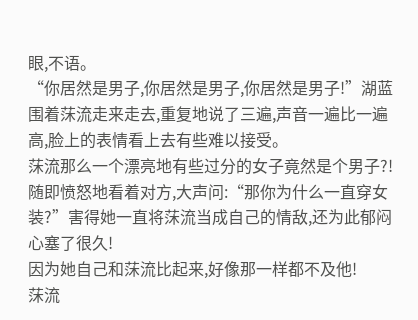眼,不语。
“你居然是男子,你居然是男子,你居然是男子!”湖蓝围着莯流走来走去,重复地说了三遍,声音一遍比一遍高,脸上的表情看上去有些难以接受。
莯流那么一个漂亮地有些过分的女子竟然是个男子?!
随即愤怒地看着对方,大声问:“那你为什么一直穿女装?”害得她一直将莯流当成自己的情敌,还为此郁闷心塞了很久!
因为她自己和莯流比起来,好像那一样都不及他!
莯流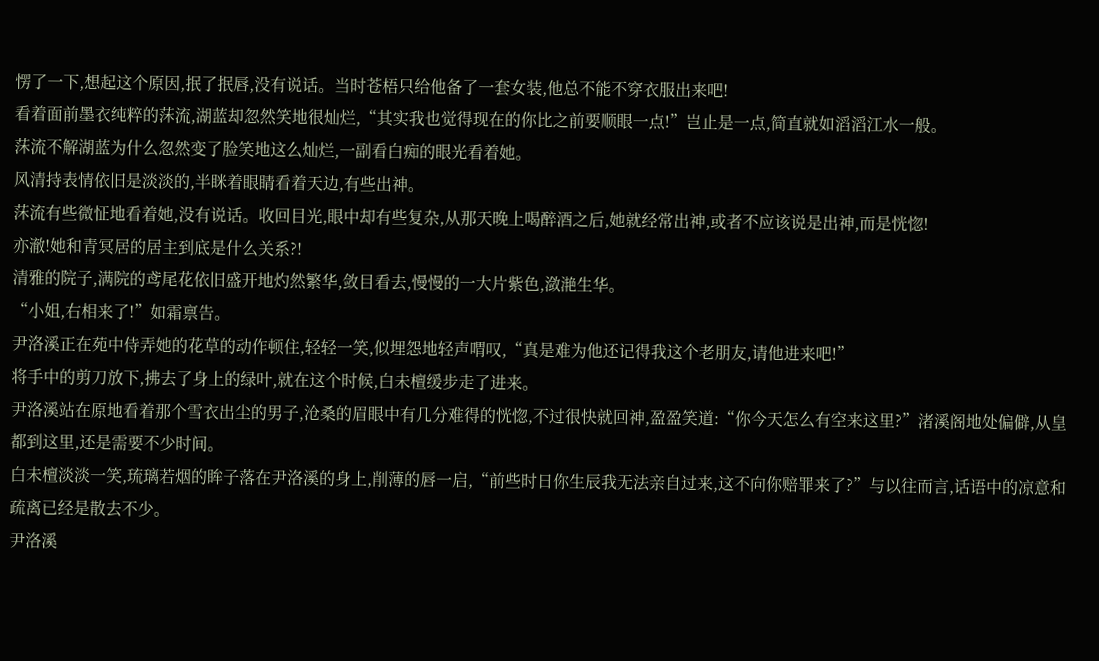愣了一下,想起这个原因,抿了抿唇,没有说话。当时苍梧只给他备了一套女装,他总不能不穿衣服出来吧!
看着面前墨衣纯粹的莯流,湖蓝却忽然笑地很灿烂,“其实我也觉得现在的你比之前要顺眼一点!”岂止是一点,简直就如滔滔江水一般。
莯流不解湖蓝为什么忽然变了脸笑地这么灿烂,一副看白痴的眼光看着她。
风清持表情依旧是淡淡的,半眯着眼睛看着天边,有些出神。
莯流有些微怔地看着她,没有说话。收回目光,眼中却有些复杂,从那天晚上喝醉酒之后,她就经常出神,或者不应该说是出神,而是恍惚!
亦澈!她和青冥居的居主到底是什么关系?!
清雅的院子,满院的鸢尾花依旧盛开地灼然繁华,敛目看去,慢慢的一大片紫色,潋滟生华。
“小姐,右相来了!”如霜禀告。
尹洛溪正在苑中侍弄她的花草的动作顿住,轻轻一笑,似埋怨地轻声喟叹,“真是难为他还记得我这个老朋友,请他进来吧!”
将手中的剪刀放下,拂去了身上的绿叶,就在这个时候,白未檀缓步走了进来。
尹洛溪站在原地看着那个雪衣出尘的男子,沧桑的眉眼中有几分难得的恍惚,不过很快就回神,盈盈笑道:“你今天怎么有空来这里?”渚溪阁地处偏僻,从皇都到这里,还是需要不少时间。
白未檀淡淡一笑,琉璃若烟的眸子落在尹洛溪的身上,削薄的唇一启,“前些时日你生辰我无法亲自过来,这不向你赔罪来了?”与以往而言,话语中的凉意和疏离已经是散去不少。
尹洛溪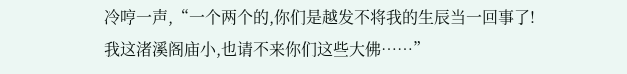冷哼一声,“一个两个的,你们是越发不将我的生辰当一回事了!我这渚溪阁庙小,也请不来你们这些大佛……”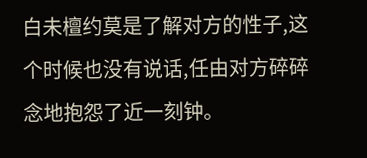白未檀约莫是了解对方的性子,这个时候也没有说话,任由对方碎碎念地抱怨了近一刻钟。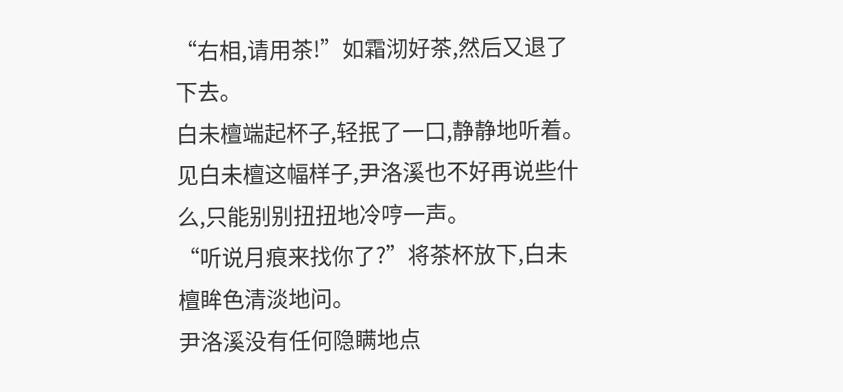“右相,请用茶!”如霜沏好茶,然后又退了下去。
白未檀端起杯子,轻抿了一口,静静地听着。
见白未檀这幅样子,尹洛溪也不好再说些什么,只能别别扭扭地冷哼一声。
“听说月痕来找你了?”将茶杯放下,白未檀眸色清淡地问。
尹洛溪没有任何隐瞒地点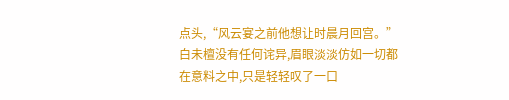点头,“风云宴之前他想让时晨月回宫。”
白未檀没有任何诧异,眉眼淡淡仿如一切都在意料之中,只是轻轻叹了一口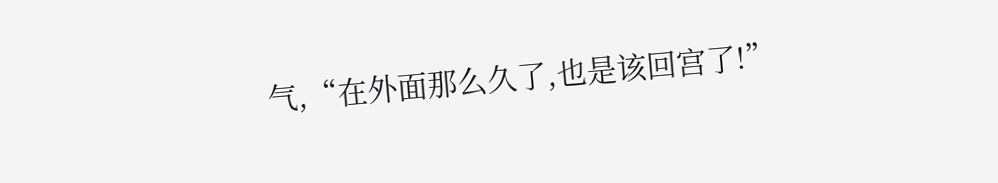气,“在外面那么久了,也是该回宫了!”